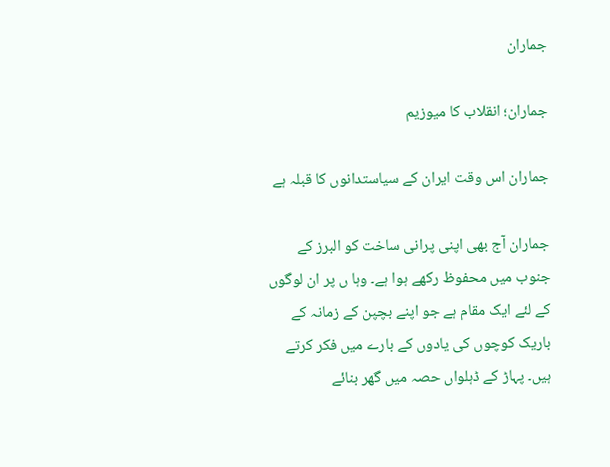جماران

جماران؛ انقلاب کا میوزیم

جماران اس وقت ایران کے سیاستدانوں کا قبلہ ہے

جماران آج بھی اپنی پرانی ساخت کو البرز کے جنوب میں محفوظ رکھے ہوا ہے۔ وہا ں پر ان لوگوں کے لئے ایک مقام ہے جو اپنے بچپن کے زمانہ کے باریک کوچوں کی یادوں کے بارے میں فکر کرتے ہیں۔ پہاڑ کے ڈہلواں حصہ میں گھر بنائے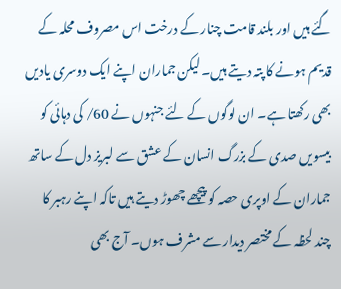گئے ہیں اور بلند قامت چنار کے درخت اس مصروف محلہ کے قدیم ہونے کا پتہ دیتے ہیں۔ لیکن جماران اپنے ایک دوسری یادیں بھی رکھتا ہے۔ ان لوگوں کے لئے جنہوں نے 60/ کی دہائی کو بیسویں صدی کے بزرگ انسان کے عشق سے لبریز دل کے ساتھ جماران کے اوپری حصہ کو پیچھے چھوڑ دیتے ہیں تاکہ اپنے رہبر کا چند لحظہ کے مختصر دیدار سے مشرف ہوں۔ آج بھی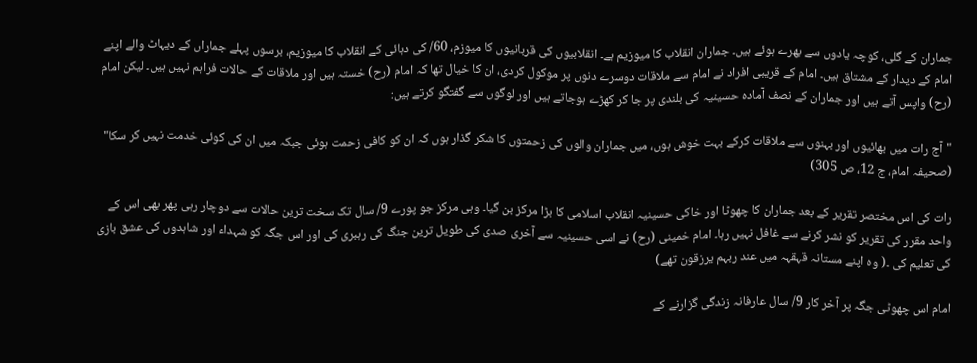جماران کے گلی، کوچہ یادوں سے بھرے ہوئے ہیں۔ جماران انقلاب کا میوزیم ہے۔ انقلابیوں کی قربانیوں کا میوزم، 60/ کی دہائی کے انقلاب کا میوزیم، برسوں پہلے جماراں کے دیہاٹ والے اپنے امام کے دیدار کے مشتاق ہیں۔ امام کے قریبی افراد نے امام سے ملاقات دوسرے دنوں پر موکول کردی، ان کا خیال تھا کہ امام (رح) خستہ ہیں اور ملاقات کے حالات فراہم نہیں ہیں۔ لیکن امام (رح) واپس آتے ہیں اور جماران کے نصف آمادہ حسینیہ کی بلندی پر جا کر کھڑے ہوجاتے ہیں اور لوگوں سے گفتگو کرتے ہیں:

"آج رات میں بھائیوں اور بہنوں سے ملاقات کرکے بہت خوش ہوں، میں جماران والوں کی زحمتوں کا شکر گذار ہوں کہ ان کو کافی زحمت ہوئی جبکہ میں ان کی کوئی خدمت نہیں کر سکا" (صحیفہ امام، ج 12، ص 305)

رات کی اس مختصر تقریر کے بعد جماران کا چھوٹا اور خاکی حسینیہ انقلاب اسلامی کا بڑا مرکز بن گیا۔ وہی مرکز جو پورے 9/ سال تک سخت ترین حالات سے دوچار رہی پھر بھی اس کے واحد مقرر کی تقریر کو نشر کرنے سے غافل نہیں رہا۔ امام خمینی (رح) نے اسی حسینیہ سے آخری صدی کی طویل ترین جنگ کی رہبری کی اور اس جگہ کو شہداء اور شاہدوں کی عشق بازی کی تعلیم کی ۔( وہ اپنے مستانہ قہقہہ میں عند ربہم یرزقون تھے)

امام اس چھوٹی جگہ پر آخر کار 9/ سال عارفانہ زندگی گزارنے کے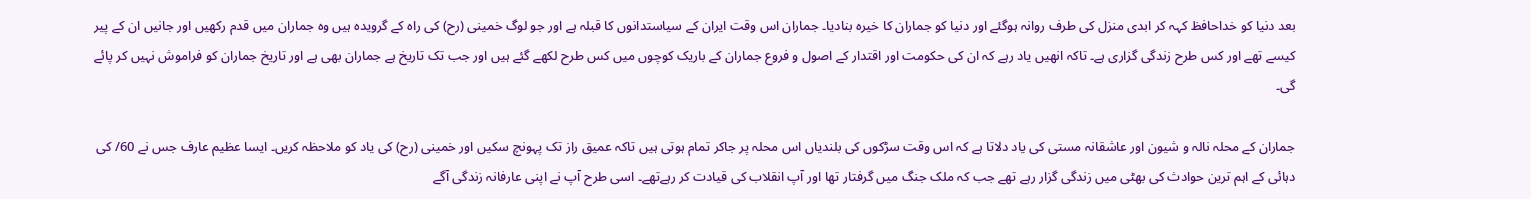بعد دنیا کو خداحافظ کہہ کر ابدی منزل کی طرف روانہ ہوگئے اور دنیا کو جماران کا خیرہ بنادیا۔ جماران اس وقت ایران کے سیاستدانوں کا قبلہ ہے اور جو لوگ خمینی (رح) کی راہ کے گرویدہ ہیں وہ جماران میں قدم رکھیں اور جانیں ان کے پیر کیسے تھے اور کس طرح زندگی گزاری ہے۔ تاکہ انھیں یاد رہے کہ ان کی حکومت اور اقتدار کے اصول و فروع جماران کے باریک کوچوں میں کس طرح لکھے گئے ہیں اور جب تک تاریخ ہے جماران بھی ہے اور تاریخ جماران کو فراموش نہیں کر پائے گی۔

جماران کے محلہ نالہ و شیون اور عاشقانہ مستی کی یاد دلاتا ہے کہ اس وقت سڑکوں کی بلندیاں اس محلہ پر جاکر تمام ہوتی ہیں تاکہ عمیق راز تک پہونچ سکیں اور خمینی (رح) کی یاد کو ملاحظہ کریں۔ ایسا عظیم عارف جس نے 60/ کی دہائی کے اہم ترین حوادث کی بھٹی میں زندگی گزار رہے تھے جب کہ ملک جنگ میں گرفتار تھا اور آپ انقلاب کی قیادت کر رہےتھے۔ اسی طرح آپ نے اپنی عارفانہ زندگی آگے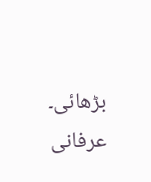بڑھائی۔  عرفانی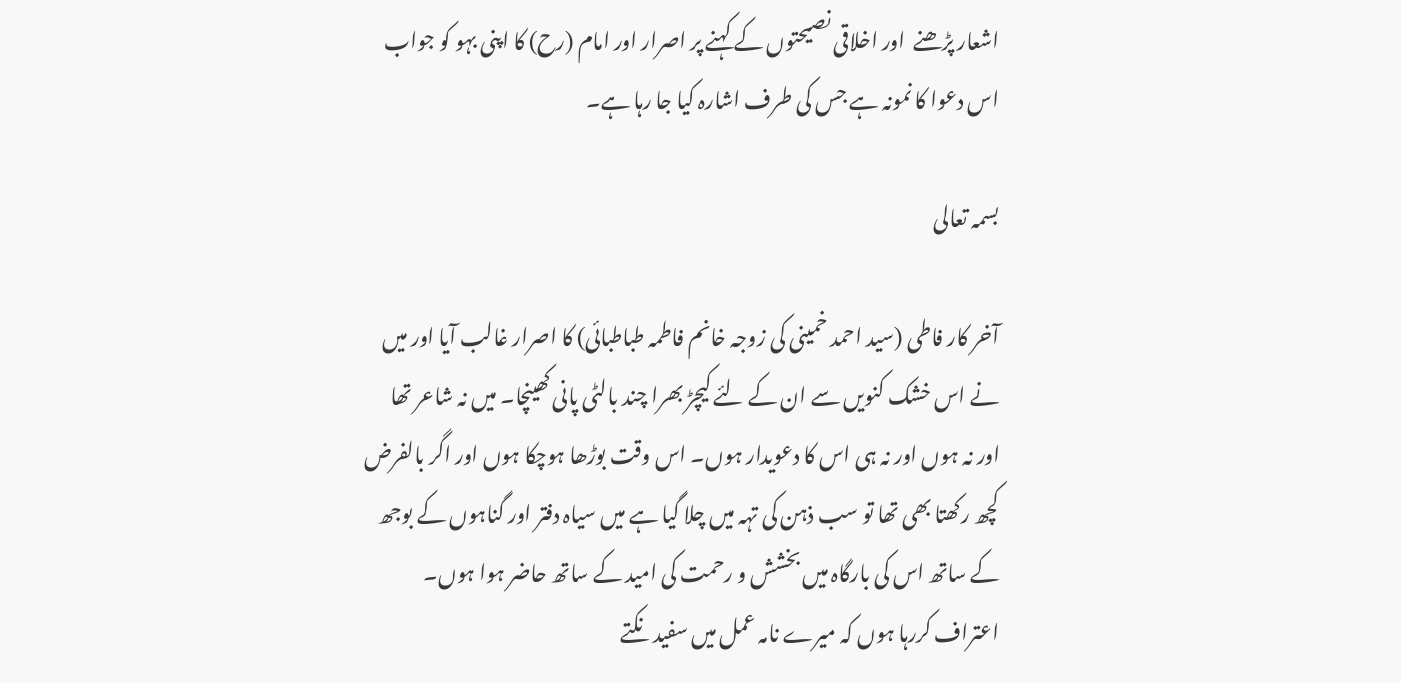اشعار پڑھنے  اور اخلاقی نصیحتوں کے کہنے پر اصرار اور امام (رح) کا اپنی بہو کو جواب اس دعوا کا نمونہ ہے جس کی طرف اشارہ کیا جا رہا ہے۔

بسمہ تعالی

آخر کار فاطی (سید احمد خمینی کی زوجہ خانم فاطمہ طباطبائی) کا اصرار غالب آیا اور میں نے اس خشک کنویں سے ان کے لئے کیچڑ بھرا چند بالٹی پانی کھینچا۔ میں نہ شاعر تھا اور نہ ہوں اور نہ ہی اس کا دعویدار ہوں۔ اس وقت بوڑھا ہوچکا ہوں اور اگر بالفرض کچھ رکھتا بھی تھا تو سب ذہن کی تہہ میں چلا گیا ہے میں سیاہ دفتر اور گناہوں کے بوجھ کے ساتھ اس کی بارگاہ میں بخشش و رحمت کی امید کے ساتھ حاضر ہوا ہوں۔ اعتراف کررہا ہوں کہ میرے نامہ عمل میں سفید نکتے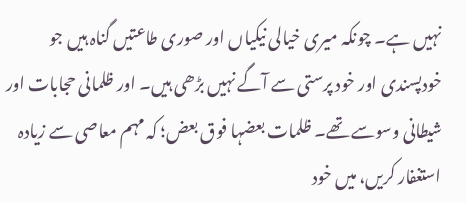نہیں ہے۔ چونکہ میری خیالی نیکیاں اور صوری طاعتیں گناہ ہیں جو خودپسندی اور خود پرستی سے آگے نہیں بڑھی ہیں۔ اور ظلمانی حجابات اور شیطانی وسوسے تھے۔ ظلمات بعضہا فوق بعض؛ کہ مہم معاصی سے زیادہ استغفار کریں، میں خود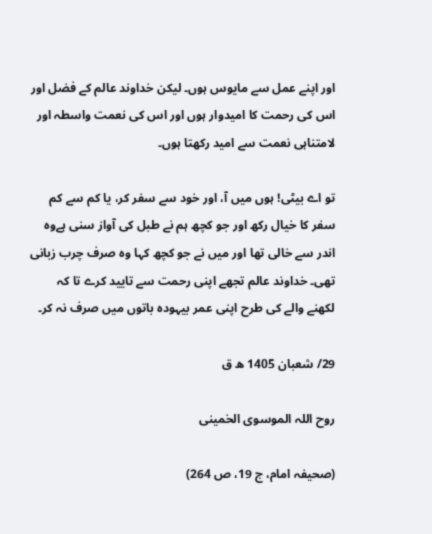اور اپنے عمل سے مایوس ہوں۔ لیکن خداوند عالم کے فضل اور اس کی رحمت کا امیدوار ہوں اور اس کی نعمت واسطہ اور لامتناہی نعمت سے امید رکھتا ہوں۔

تو اے بیٹی! ہوں میں آ، اور خود سے سفر کر، یا کم سے کم سفر کا خیال رکھ اور جو کچھ ہم نے طبل کی آواز سنی ہےوہ اندر سے خالی تھا اور میں نے جو کچھ کہا وہ صرف چرب زبانی تھی۔ خداوند عالم تجھے اپنی رحمت سے تایید کرے تا کہ لکھنے والے کی طرح اپنی عمر بیہودہ باتوں میں صرف نہ کر۔

29/ شعبان 1405 ھ ق

روح اللہ الموسوی الخمینی

(صحیفہ امام، ج 19، ص 264)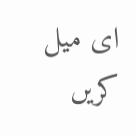ای میل کریں